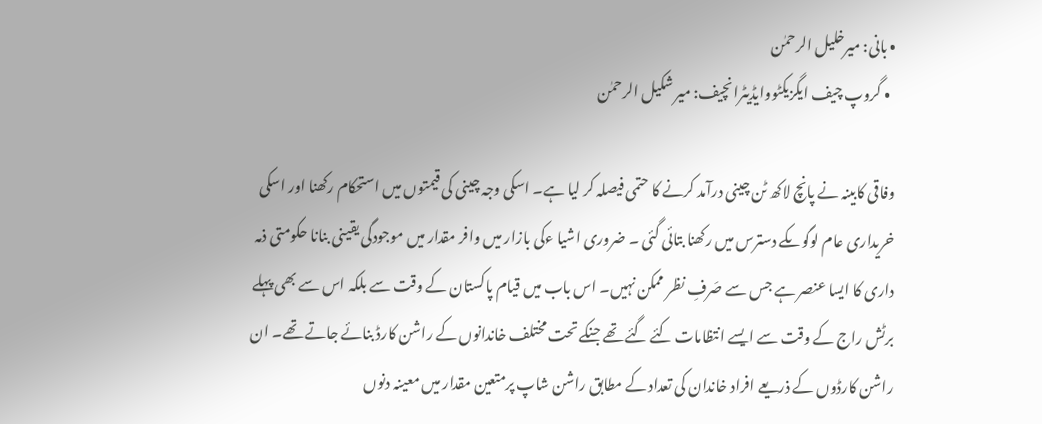• بانی: میرخلیل الرحمٰن
  • گروپ چیف ایگزیکٹووایڈیٹرانچیف: میر شکیل الرحمٰن

وفاقی کابینہ نے پانچ لاکھ ٹن چینی درآمد کرنے کا حتمی فیصلہ کر لیا ہے۔ اسکی وجہ چینی کی قیمتوں میں استحکام رکھنا اور اسکی خریداری عام لوگوںکے دسترس میں رکھنا بتائی گئی ۔ ضروری اشیا ءکی بازار میں وافر مقدار میں موجودگی یقینی بنانا حکومتی ذمہ داری کا ایسا عنصر ہے جس سے صَرفِ نظر ممکن نہیں۔ اس باب میں قیام پاکستان کے وقت سے بلکہ اس سے بھی پہلے برٹش راج کے وقت سے ایسے انتظامات کئے گئے تھے جنکے تحت مختلف خاندانوں کے راشن کارڈ بنائے جاتے تھے۔ ان راشن کارڈوں کے ذریعے افراد خاندان کی تعداد کے مطابق راشن شاپ پرمتعین مقدار میں معینہ دنوں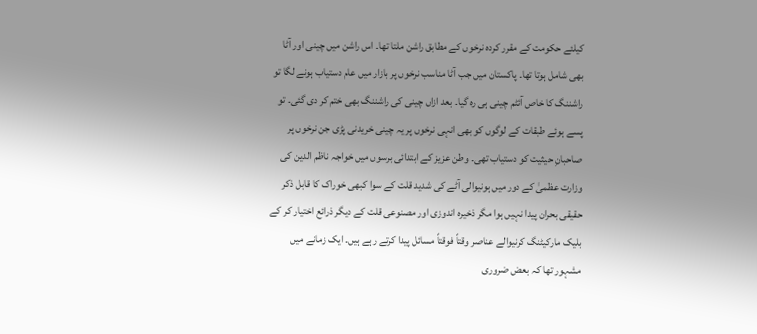کیلئے حکومت کے مقرر کردہ نرخوں کے مطابق راشن ملتا تھا۔ اس راشن میں چینی اور آٹا بھی شامل ہوتا تھا۔ پاکستان میں جب آٹا مناسب نرخوں پر بازار میں عام دستیاب ہونے لگا تو راشننگ کا خاص آئٹم چینی ہی رہ گیا۔ بعد ازاں چینی کی راشننگ بھی ختم کر دی گئی۔ تو پسے ہوئے طبقات کے لوگوں کو بھی انہی نرخوں پر یہ چینی خریدنی پڑی جن نرخوں پر صاحبانِ حیثیت کو دستیاب تھی۔ وطن عزیز کے ابتدائی برسوں میں خواجہ ناظم الدین کی وزارت عظمیٰ کے دور میں ہونیوالی آٹے کی شدید قلت کے سوا کبھی خوراک کا قابل ذکر حقیقی بحران پیدا نہیں ہوا مگر ذخیرہ اندوزی اور مصنوعی قلت کے دیگر ذرائع اختیار کر کے بلیک مارکیٹنگ کرنیوالے عناصر وقتاً فوقتاً مسائل پیدا کرتے رہے ہیں۔ ایک زمانے میں مشہور تھا کہ بعض ضروری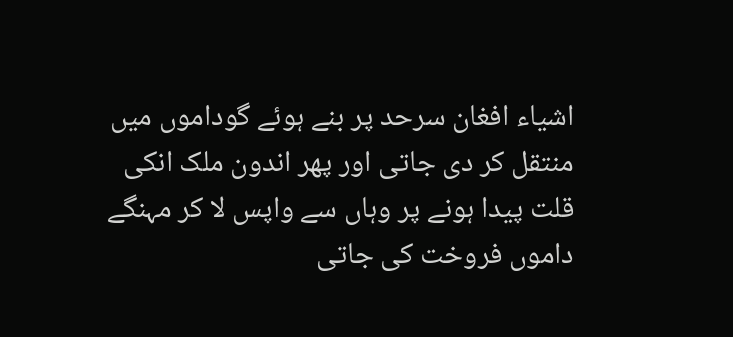اشیاء افغان سرحد پر بنے ہوئے گوداموں میں منتقل کر دی جاتی اور پھر اندون ملک انکی قلت پیدا ہونے پر وہاں سے واپس لا کر مہنگے داموں فروخت کی جاتی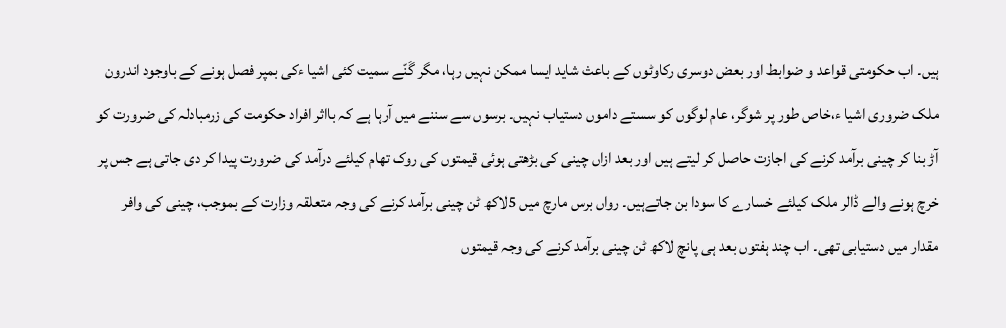ہیں۔ اب حکومتی قواعد و ضوابط اور بعض دوسری رکاوٹوں کے باعث شاید ایسا ممکن نہیں رہا، مگر گَنّے سمیت کئی اشیا ءکی بمپر فصل ہونے کے باوجود اندرون ملک ضروری اشیا ء،خاص طور پر شوگر، عام لوگوں کو سستے داموں دستیاب نہیں۔ برسوں سے سننے میں آرہا ہے کہ بااثر افراد حکومت کی زرمبادلہ کی ضرورت کو آڑ بنا کر چینی برآمد کرنے کی اجازت حاصل کر لیتے ہیں اور بعد ازاں چینی کی بڑھتی ہوئی قیمتوں کی روک تھام کیلئے درآمد کی ضرورت پیدا کر دی جاتی ہے جس پر خرچ ہونے والے ڈالر ملک کیلئے خسارے کا سودا بن جاتےہیں۔ رواں برس مارچ میں 5لاکھ ٹن چینی برآمد کرنے کی وجہ متعلقہ وزارت کے بموجب، چینی کی وافر مقدار میں دستیابی تھی۔ اب چند ہفتوں بعد ہی پانچ لاکھ ٹن چینی برآمد کرنے کی وجہ قیمتوں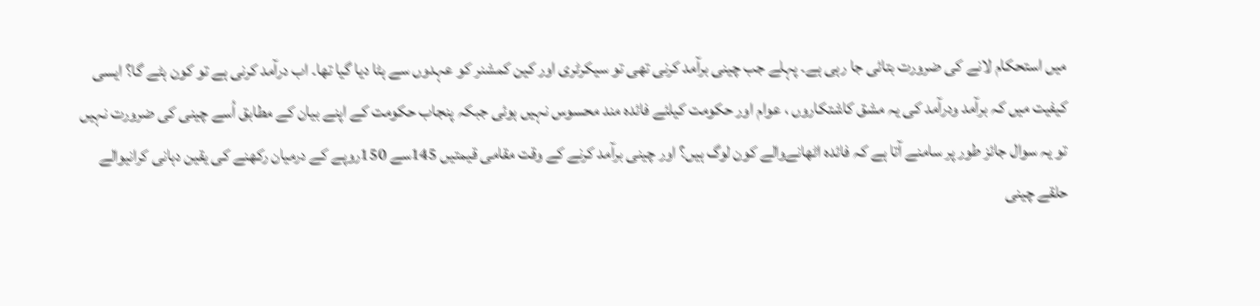میں استحکام لانے کی ضرورت بتائی جا رہی ہے۔ پہلے جب چینی برآمد کرنی تھی تو سیکرٹری اور کین کمشنر کو عہدوں سے ہٹا دیا گیا تھا۔ اب درآمد کرنی ہے تو کون ہٹے گا؟ ایسی کیفیت میں کہ برآمد ودرآمد کی یہ مشق کاشتکاروں ، عوام اور حکومت کیلئے فائدہ مند محسوس نہیں ہوئی جبکہ پنجاب حکومت کے اپنے بیان کے مطابق اُسے چینی کی ضرورت نہیں تو یہ سوال جائز طور پر سامنے آتا ہے کہ فائدہ اٹھانےوالے کون لوگ ہیں؟ اور چینی برآمد کرنے کے وقت مقامی قیمتیں 145سے 150روپے کے درمیان رکھنے کی یقین دہانی کرانیوالے حلقے چینی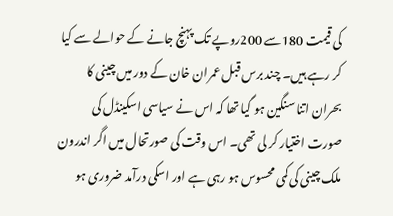کی قیمت 180سے 200روپے تک پہنچ جانے کے حوالے سے کیا کر رہے ہیں۔ چند برس قبل عمران خان کے دور میں چینی کا بحران اتنا سنگین ہو گیا تھا کہ اس نے سیاسی اسکینڈل کی صورت اختیار کر لی تھی۔ اس وقت کی صورتحال میں اگر اندرون ملک چینی کی کمی محسوس ہو رہی ہے اور اسکی درآمد ضروری ہو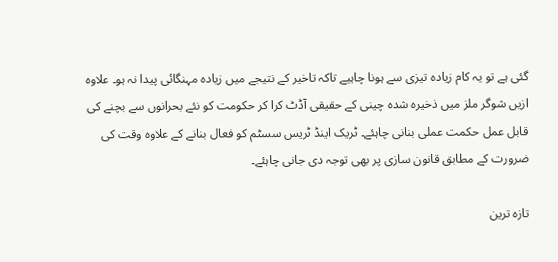گئی ہے تو یہ کام زیادہ تیزی سے ہونا چاہیے تاکہ تاخیر کے نتیجے میں زیادہ مہنگائی پیدا نہ ہو۔ علاوہ ازیں شوگر ملز میں ذخیرہ شدہ چینی کے حقیقی آڈٹ کرا کر حکومت کو نئے بحرانوں سے بچنے کی قابل عمل حکمت عملی بنانی چاہئے۔ ٹریک اینڈ ٹریس سسٹم کو فعال بنانے کے علاوہ وقت کی ضرورت کے مطابق قانون سازی پر بھی توجہ دی جانی چاہئے۔

تازہ ترین